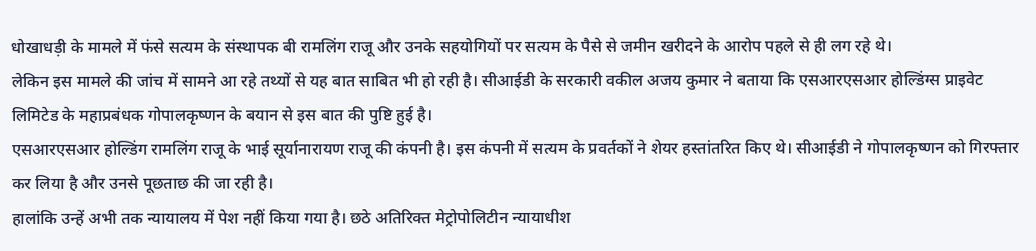धोखाधड़ी के मामले में फंसे सत्यम के संस्थापक बी रामलिंग राजू और उनके सहयोगियों पर सत्यम के पैसे से जमीन खरीदने के आरोप पहले से ही लग रहे थे।
लेकिन इस मामले की जांच में सामने आ रहे तथ्यों से यह बात साबित भी हो रही है। सीआईडी के सरकारी वकील अजय कुमार ने बताया कि एसआरएसआर होल्डिंग्स प्राइवेट लिमिटेड के महाप्रबंधक गोपालकृष्णन के बयान से इस बात की पुष्टि हुई है।
एसआरएसआर होल्डिंग रामलिंग राजू के भाई सूर्यानारायण राजू की कंपनी है। इस कंपनी में सत्यम के प्रवर्तकों ने शेयर हस्तांतरित किए थे। सीआईडी ने गोपालकृष्णन को गिरफ्तार कर लिया है और उनसे पूछताछ की जा रही है।
हालांकि उन्हें अभी तक न्यायालय में पेश नहीं किया गया है। छठे अतिरिक्त मेट्रोपोलिटीन न्यायाधीश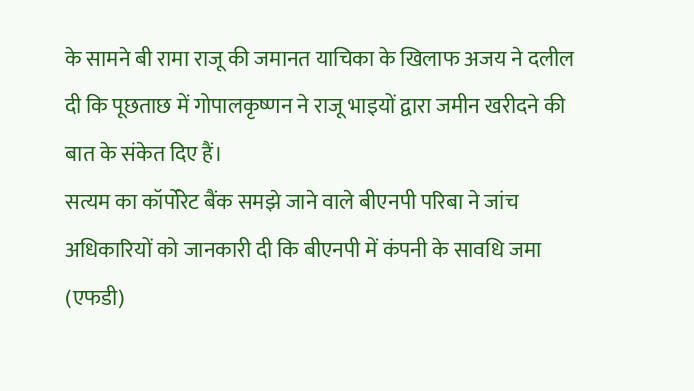के सामने बी रामा राजू की जमानत याचिका के खिलाफ अजय ने दलील दी कि पूछताछ में गोपालकृष्णन ने राजू भाइयों द्वारा जमीन खरीदने की बात के संकेत दिए हैं।
सत्यम का कॉर्पोरेट बैंक समझे जाने वाले बीएनपी परिबा ने जांच अधिकारियों को जानकारी दी कि बीएनपी में कंपनी के सावधि जमा (एफडी)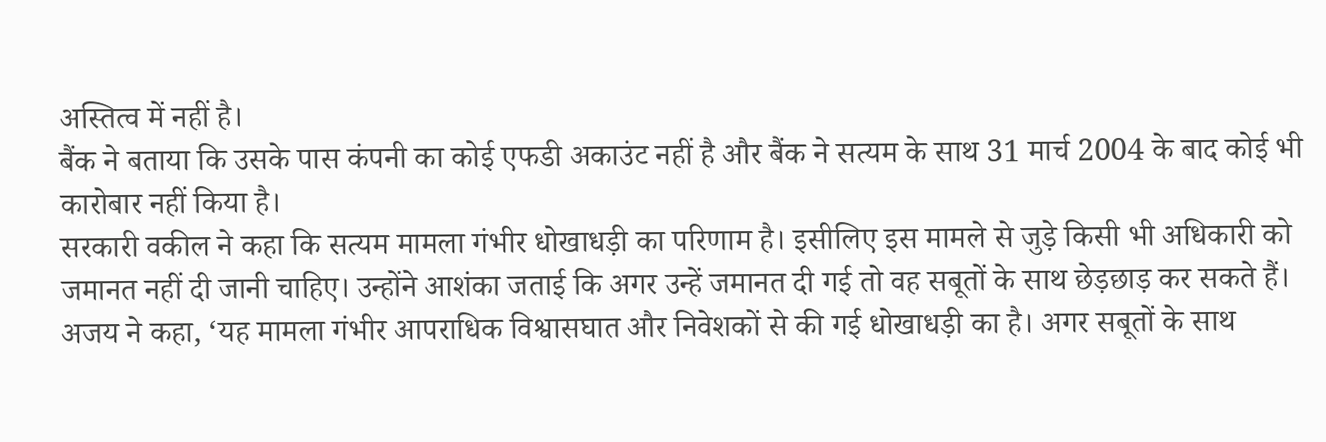अस्तित्व में नहीं है।
बैंक ने बताया कि उसके पास कंपनी का कोई एफडी अकाउंट नहीं है और बैंक ने सत्यम के साथ 31 मार्च 2004 के बाद कोई भी कारोबार नहीं किया है।
सरकारी वकील ने कहा कि सत्यम मामला गंभीर धोखाधड़ी का परिणाम है। इसीलिए इस मामले से जुड़े किसी भी अधिकारी को जमानत नहीं दी जानी चाहिए। उन्होंने आशंका जताई कि अगर उन्हें जमानत दी गई तो वह सबूतों के साथ छेड़छाड़ कर सकते हैं।
अजय ने कहा, ‘यह मामला गंभीर आपराधिक विश्वासघात और निवेशकों से की गई धोखाधड़ी का है। अगर सबूतों के साथ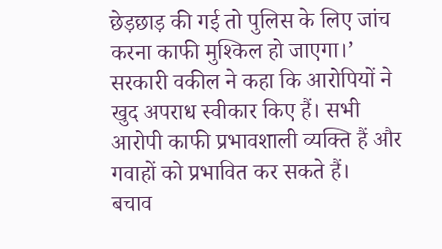छेड़छाड़ की गई तो पुलिस के लिए जांच करना काफी मुश्किल हो जाएगा।’
सरकारी वकील ने कहा कि आरोपियों ने खुद अपराध स्वीकार किए हैं। सभी आरोपी काफी प्रभावशाली व्यक्ति हैं और गवाहों को प्रभावित कर सकते हैं।
बचाव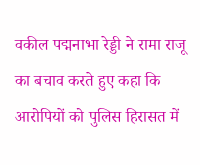वकील पद्मनाभा रेड्डी ने रामा राजू का बचाव करते हुए कहा कि आरोपियों को पुलिस हिरासत में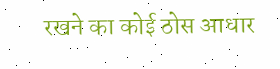रखने का कोई ठोस आधार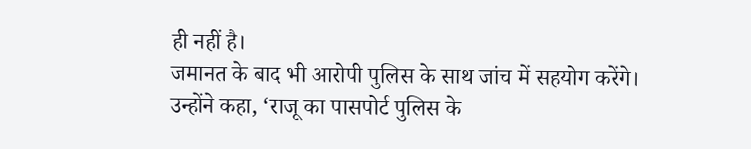ही नहीं है।
जमानत के बाद भी आरोपी पुलिस के साथ जांच में सहयोग करेंगे। उन्होंने कहा, ‘राजू का पासपोर्ट पुलिस के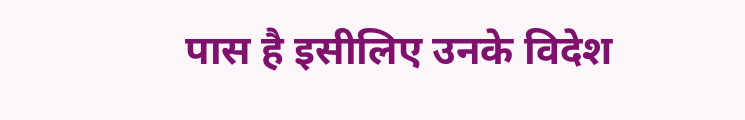पास है इसीलिए उनके विदेश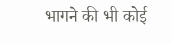भागने की भी कोई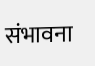संभावना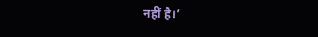नहीं है।’